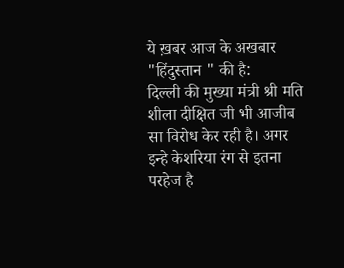ये ख़बर आज के अखबार "हिंदुस्तान " की है:
दिल्ली की मुख्या मंत्री श्री मति शीला दीक्षित जी भी आजीब सा विरोध केर रही है। अगर इन्हे केशरिया रंग से इतना परहेज है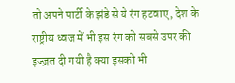तो अपने पार्टी के झंडे से ये रंग हटवाए, देश के राष्ट्रीय ध्वज में भी इस रंग को सबसे उपर की इज्ज़त दी गयी है क्या इसको भी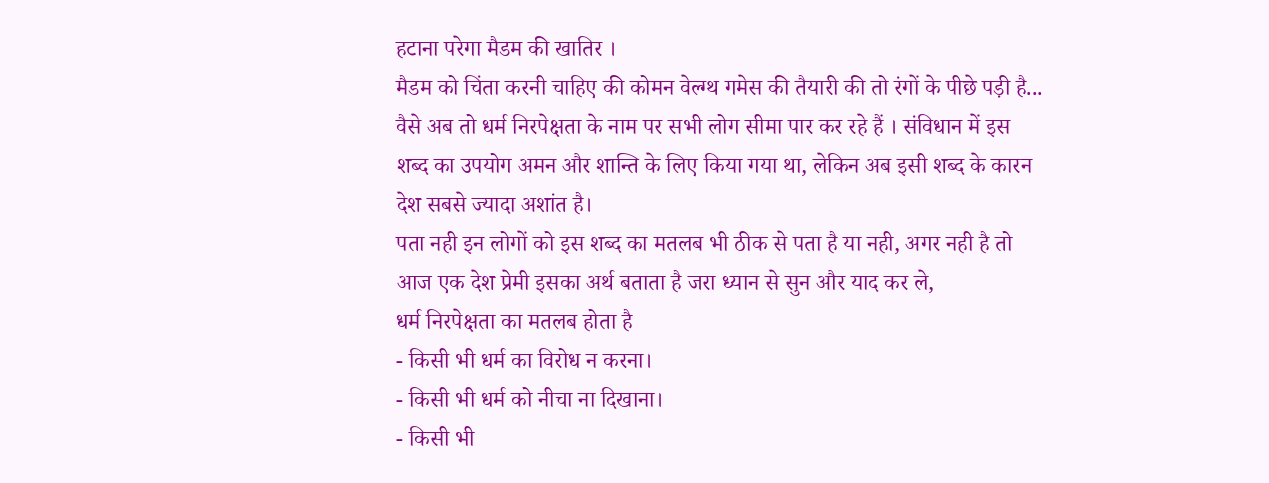हटाना परेगा मैडम की खातिर ।
मैडम को चिंता करनी चाहिए की कोमन वेल्ग्थ गमेस की तैयारी की तो रंगों के पीछे पड़ी है...
वैसे अब तो धर्म निरपेक्षता के नाम पर सभी लोग सीमा पार कर रहे हैं । संविधान में इस शब्द का उपयोग अमन और शान्ति के लिए किया गया था, लेकिन अब इसी शब्द के कारन देश सबसे ज्यादा अशांत है।
पता नही इन लोगों को इस शब्द का मतलब भी ठीक से पता है या नही, अगर नही है तो आज एक देश प्रेमी इसका अर्थ बताता है जरा ध्यान से सुन और याद कर ले,
धर्म निरपेक्षता का मतलब होता है
- किसी भी धर्म का विरोध न करना।
- किसी भी धर्म को नीचा ना दिखाना।
- किसी भी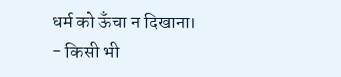धर्म को ऊँचा न दिखाना।
- किसी भी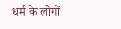धर्म के लोगों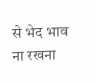से भेद भाव ना रखना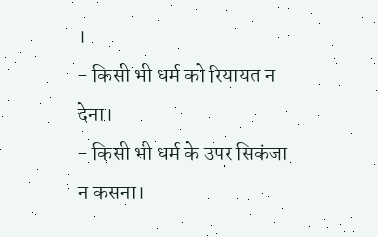।
- किसी भी धर्म को रियायत न देना।
- किसी भी धर्म के उपर सिकंजा न कसना।